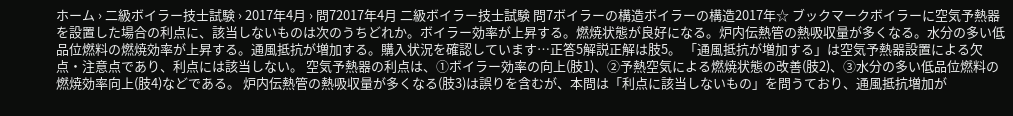ホーム › 二級ボイラー技士試験 › 2017年4月 › 問72017年4月 二級ボイラー技士試験 問7ボイラーの構造ボイラーの構造2017年☆ ブックマークボイラーに空気予熱器を設置した場合の利点に、該当しないものは次のうちどれか。ボイラー効率が上昇する。燃焼状態が良好になる。炉内伝熱管の熱吸収量が多くなる。水分の多い低品位燃料の燃焼効率が上昇する。通風抵抗が増加する。購入状況を確認しています…正答5解説正解は肢5。 「通風抵抗が増加する」は空気予熱器設置による欠点・注意点であり、利点には該当しない。 空気予熱器の利点は、①ボイラー効率の向上(肢1)、②予熱空気による燃焼状態の改善(肢2)、③水分の多い低品位燃料の燃焼効率向上(肢4)などである。 炉内伝熱管の熱吸収量が多くなる(肢3)は誤りを含むが、本問は「利点に該当しないもの」を問うており、通風抵抗増加が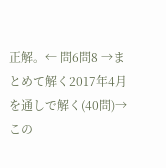正解。← 問6問8 →まとめて解く2017年4月を通しで解く(40問)→この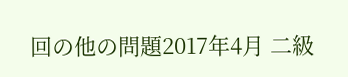回の他の問題2017年4月 二級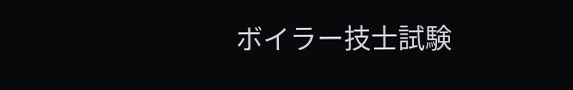ボイラー技士試験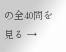の全40問を見る →